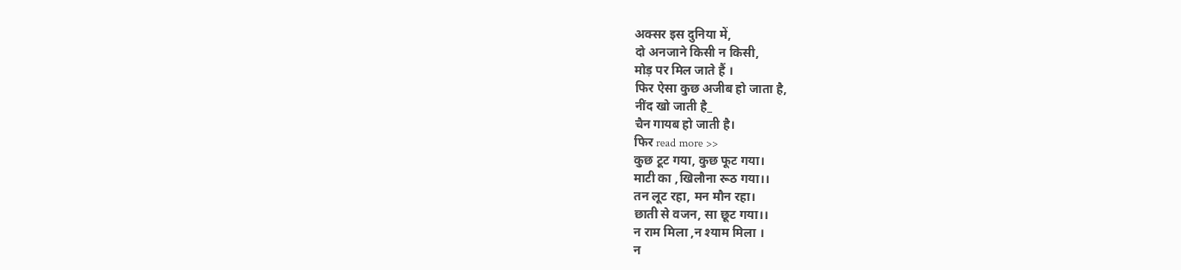अक्सर इस दुनिया में,
दो अनजाने किसी न किसी,
मोड़ पर मिल जाते हैं ।
फिर ऐसा कुछ अजीब हो जाता है,
नींद खो जाती है_
चैन गायब हो जाती है।
फिर read more >>
कुछ टूट गया, कुछ फूट गया।
माटी का ,खिलौना रूठ गया।।
तन लूट रहा, मन मौन रहा।
छाती से वजन, सा छूट गया।।
न राम मिला ,न श्याम मिला ।
न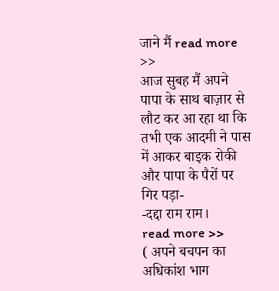जाने मैं read more >>
आज सुबह मैं अपने पापा के साथ बाज़ार से लौट कर आ रहा था कि तभी एक आदमी ने पास में आकर बाइक रोकी और पापा के पैरों पर गिर पड़ा-
-दद्दा राम राम।
read more >>
( अपने बचपन का अधिकांश भाग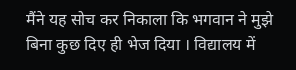मैंने यह सोच कर निकाला कि भगवान ने मुझे बिना कुछ दिए ही भेज दिया । विद्यालय में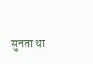सुनता था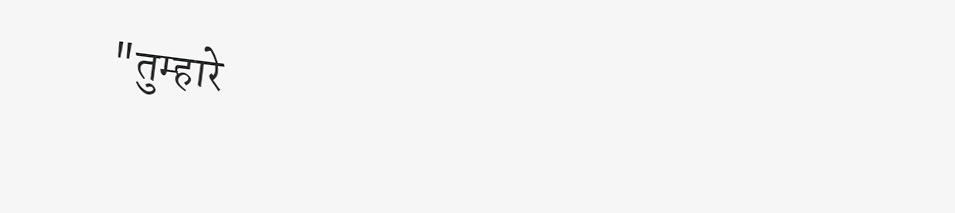"तुम्हारे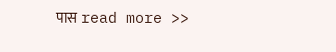पास read more >>